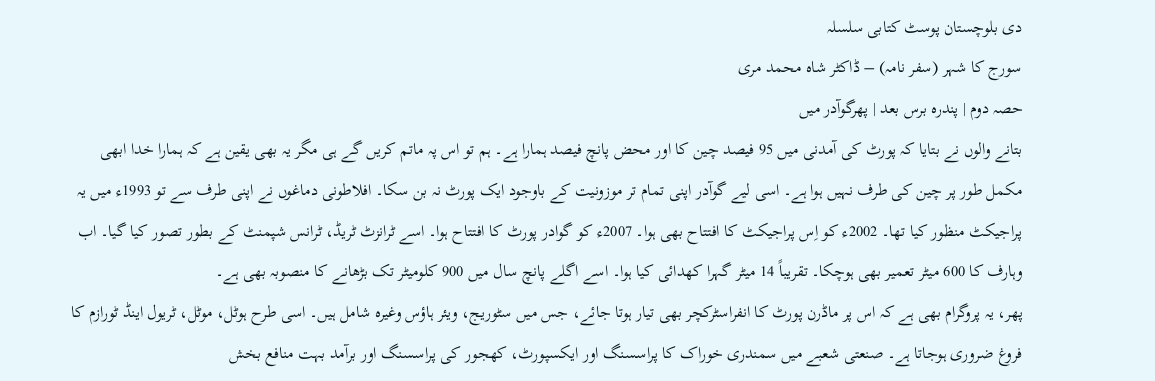دی بلوچستان پوسٹ کتابی سلسلہ
سورج کا شہر (سفر نامہ) – ڈاکٹر شاہ محمد مری
حصہ دوم | پندرہ برس بعد | پھرگوآدر میں
بتانے والوں نے بتایا کہ پورٹ کی آمدنی میں 95 فیصد چین کا اور محض پانچ فیصد ہمارا ہے۔ ہم تو اس پہ ماتم کریں گے ہی مگر یہ بھی یقین ہے کہ ہمارا خدا ابھی مکمل طور پر چین کی طرف نہیں ہوا ہے۔ اسی لیے گوآدر اپنی تمام تر موزونیت کے باوجود ایک پورٹ نہ بن سکا۔ افلاطونی دماغوں نے اپنی طرف سے تو 1993ء میں یہ پراجیکٹ منظور کیا تھا۔ 2002ء کو اِس پراجیکٹ کا افتتاح بھی ہوا۔ 2007ء کو گوادر پورٹ کا افتتاح ہوا۔ اسے ٹرانزٹ ٹریڈ، ٹرانس شپمنٹ کے بطور تصور کیا گیا۔ اب وہارف کا 600 میٹر تعمیر بھی ہوچکا۔ تقریباً 14 میٹر گہرا کھدائی کیا ہوا۔ اسے اگلے پانچ سال میں 900 کلومیٹر تک بڑھانے کا منصوبہ بھی ہے۔
پھر، یہ پروگرام بھی ہے کہ اس پر ماڈرن پورٹ کا انفراسٹرکچر بھی تیار ہوتا جائے، جس میں سٹوریج، ویئر ہاؤس وغیرہ شامل ہیں۔ اسی طرح ہوٹل، موٹل، ٹریول اینڈ ٹورازم کا فروغ ضروری ہوجاتا ہے۔ صنعتی شعبے میں سمندری خوراک کا پراسسنگ اور ایکسپورٹ، کھجور کی پراسسنگ اور برآمد بہت منافع بخش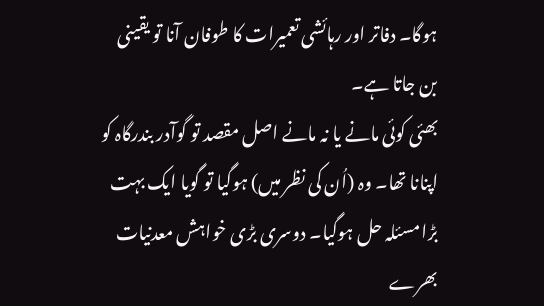ہوگا۔ دفاتر اور رہائشی تعمیرات کا طوفان آنا تو یقینی بن جاتا ہے۔
بھئی کوئی مانے یا نہ مانے اصل مقصد تو گوآدر بندرگاہ کو اپنانا تھا۔ وہ (اُن کی نظر میں) ہوگیا تو گویا ایک بہت بڑا مسئلہ حل ہوگیا۔ دوسری بڑی خواہش معدنیات بھرے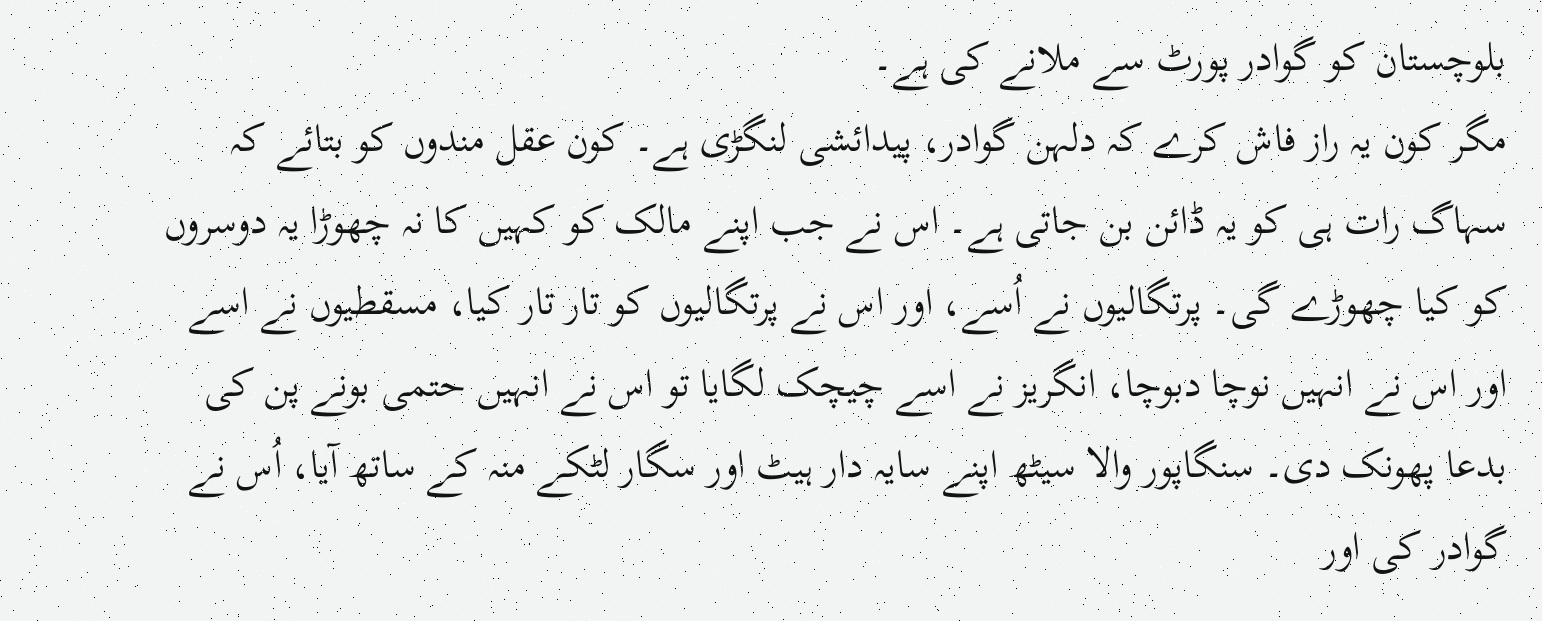بلوچستان کو گوادر پورٹ سے ملانے کی ہے۔
مگر کون یہ راز فاش کرے کہ دلہن گوادر، پیدائشی لنگڑی ہے۔ کون عقل مندوں کو بتائے کہ سہاگ رات ہی کو یہ ڈائن بن جاتی ہے۔ اس نے جب اپنے مالک کو کہیں کا نہ چھوڑا یہ دوسروں کو کیا چھوڑے گی۔ پرتگالیوں نے اُسے، اور اس نے پرتگالیوں کو تار تار کیا، مسقطیوں نے اسے اور اس نے انہیں نوچا دبوچا، انگریز نے اسے چیچک لگایا تو اس نے انہیں حتمی بونے پن کی بدعا پھونک دی۔ سنگاپور والا سیٹھ اپنے سایہ دار ہیٹ اور سگار لٹکے منہ کے ساتھ آیا، اُس نے گوادر کی اور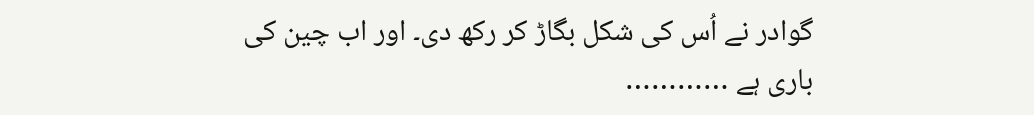گوادر نے اُس کی شکل بگاڑ کر رکھ دی۔ اور اب چین کی باری ہے …………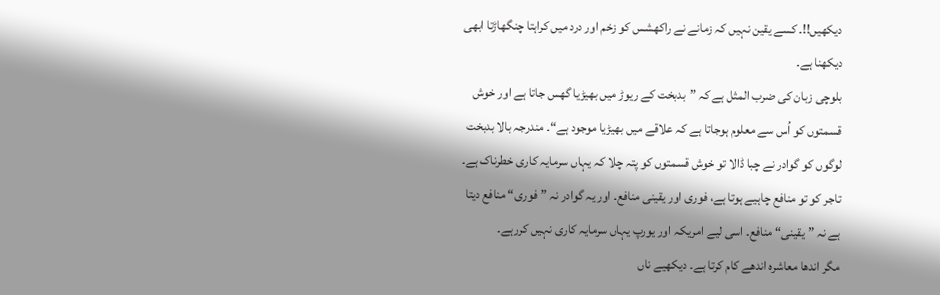دیکھیں!!۔ کسے یقین نہیں کہ زمانے نے راکھشس کو زخم اور درد میں کراہتا چنگھاڑتا ابھی دیکھنا ہے۔
بلوچی زبان کی ضرب المثل ہے کہ ”بدبخت کے ریوڑ میں بھیڑیا گھس جاتا ہے اور خوش قسمتوں کو اُس سے معلوم ہوجاتا ہے کہ علاقے میں بھیڑیا موجود ہے“۔ مندرجہ بالا بدبخت لوگوں کو گوادر نے چبا ڈالا تو خوش قسمتوں کو پتہ چلا کہ یہاں سرمایہ کاری خطرناک ہے۔ تاجر کو تو منافع چاہیے ہوتا ہے، فوری اور یقینی منافع۔ اور یہ گوادر نہ ”فوری“ منافع دیتا ہے نہ ”یقینی“ منافع۔ اسی لیے امریکہ اور یورپ یہاں سرمایہ کاری نہیں کررہے۔
مگر اندھا معاشرہ اندھے کام کرتا ہے۔ دیکھیے ناں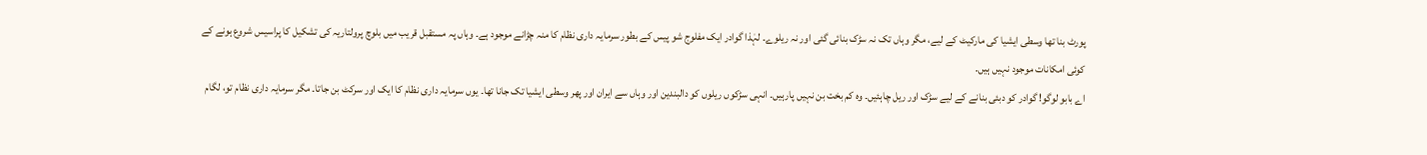پورٹ بنا تھا وسطی ایشیا کی مارکیٹ کے لیے، مگر وہاں تک نہ سڑک بنائی گئی اور نہ ریلوے۔ لہٰذا گوادر ایک مفلوج شو پیس کے بطور سرمایہ داری نظام کا منہ چڑانے موجود ہے۔ وہاں پہ مستقبل قریب میں بلوچ پرولتاریہ کی تشکیل کا پراسیس شروع ہونے کے کوئی امکانات موجود نہیں ہیں۔
اے بابو لوگو! گوادر کو دبئی بنانے کے لیے سڑک اور ریل چاہئیں۔ وہ کم بخت بن نہیں پارہیں۔ انہی سڑکوں ریلوں کو دالبندین اور وہاں سے ایران اور پھر وسطی ایشیا تک جانا تھا۔ یوں سرمایہ داری نظام کا ایک اور سرکٹ بن جاتا۔ مگر سرمایہ داری نظام تو، لگام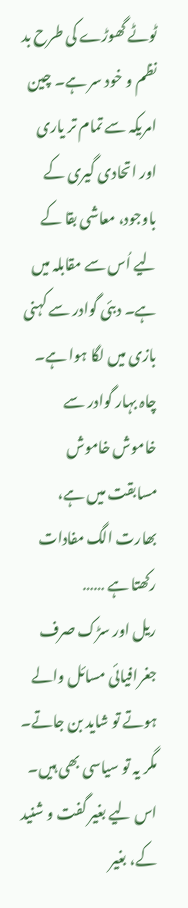ٹوٹے گھوڑے کی طرح بد نظم و خود سر ہے۔ چین امریکہ سے تمام تر یاری اور اتحادی گیری کے باوجود، معاشی بقا کے لیے اُس سے مقابلہ میں ہے۔ دبئی گوادر سے کہنی بازی میں لگا ہوا ہے۔ چاہ بہار گوادر سے خاموش خاموش مسابقت میں ہے، بھارت الگ مفادات رکھتا ہے ……
ریل اور سڑک صرف جغرافیائی مسائل والے ہوتے تو شاید بن جاتے۔ مگر یہ تو سیاسی بھی ہیں۔ اس لیے بغیر گفت و شنید کے، بغیر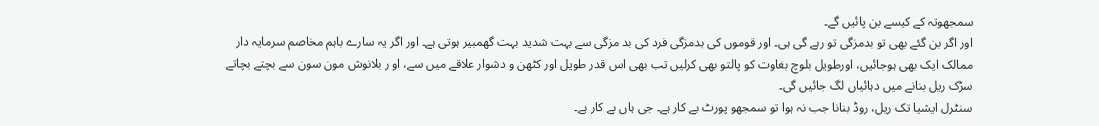سمجھوتہ کے کیسے بن پائیں گے۔
اور اگر بن گئے بھی تو بدمزگی تو رہے گی ہی۔ اور قوموں کی بدمزگی فرد کی بد مزگی سے بہت شدید بہت گھمبیر ہوتی ہے۔ اور اگر یہ سارے باہم مخاصم سرمایہ دار ممالک ایک بھی ہوجائیں، اورطویل بلوچ بغاوت کو پالتو بھی کرلیں تب بھی اس قدر طویل اور کٹھن و دشوار علاقے میں سے، او ر بلانوش مون سون سے بچتے بچاتے سڑک ریل بنانے میں دہائیاں لگ جائیں گی۔
سنٹرل ایشیا تک ریل، روڈ بنانا جب نہ ہوا تو سمجھو پورٹ بے کار ہے۔ جی ہاں بے کار ہے۔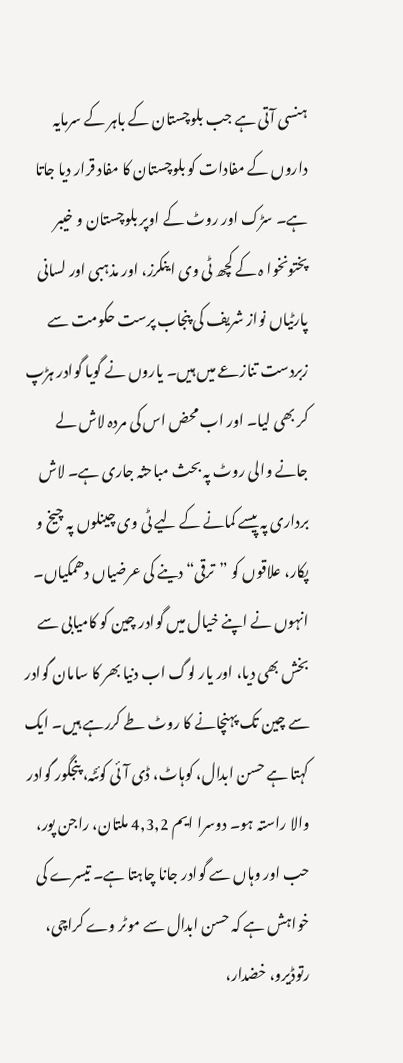ہنسی آتی ہے جب بلوچستان کے باہر کے سرمایہ داروں کے مفادات کو بلوچستان کا مفاد قرار دیا جاتا ہے۔ سڑک اور روٹ کے اوپر بلوچستان و خیبر پختونخوا ہ کے کچھ ٹی وی اینکرز، اور مذہبی اور لسانی پارٹیاں نواز شریف کی پنجاب پرست حکومت سے زبردست تنازعے میں ہیں۔ یاروں نے گویا گوادر ہڑپ کر بھی لیا۔ اور اب محض اس کی مردہ لاش لے جانے والی روٹ پہ بحث مباحثہ جاری ہے۔ لاش برداری پہ پیسے کمانے کے لیے ٹی وی چینلوں پہ چیخ و پکار، علاقوں کو ”ترقی“ دینے کی عرضیاں دھمکیاں۔ انہوں نے اپنے خیال میں گوادر چین کو کامیابی سے بخش بھی دیا، اور یار لوگ اب دنیا بھر کا سامان گوادر سے چین تک پہنچانے کا روٹ طے کررہے ہیں۔ ایک کہتا ہے حسن ابدال، کوہاٹ، ڈی آئی کوئٹہ، پنجگور گوادر والا راستہ ہو۔ دوسرا ایم 4,3,2 ملتان، راجن پور، حب اور وہاں سے گوادر جانا چاہتا ہے۔ تیسرے کی خواہش ہے کہ حسن ابدال سے موٹر وے کراچی، رتوڈیرو، خضدار،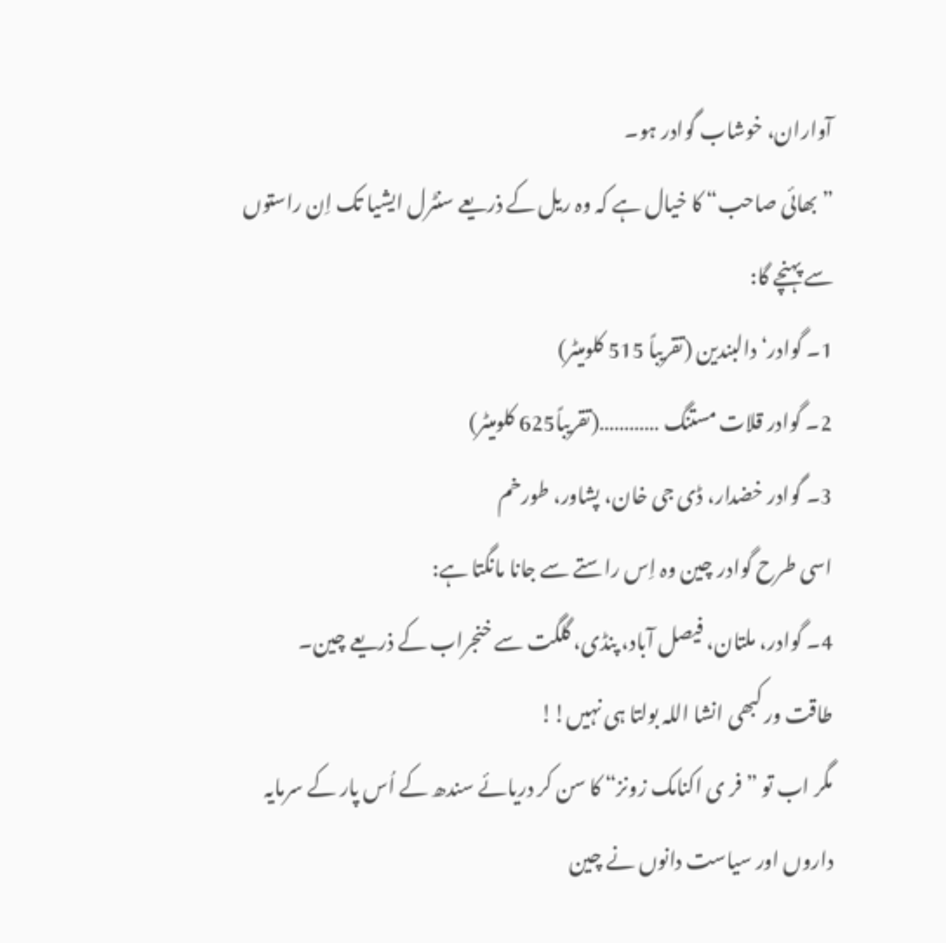آواران، خوشاب گوادر ہو۔
”بھائی صاحب“ کا خیال ہے کہ وہ ریل کے ذریعے سنٹرل ایشیا تک اِن راستوں سے پہنچے گا:
1۔ گوادر‘ دالبندین (تقریباً 515 کلومیٹر)
2۔ گوادر قلات مستنگ …………(تقریباً625 کلومیٹر)
3۔ گوادر خضدار، ڈی جی خان، پشاور، طورخم
اسی طرح گوادر چین وہ اِس راستے سے جانا مانگتا ہے:
4۔ گوادر، ملتان، فیصل آباد، پنڈی، گلگت سے خنجراب کے ذریعے چین۔
طاقت ور کبھی انشا اللہ بولتا ہی نہیں!!
مگر اب تو ”فر ی اکنامک زونز“ کا سن کر دریائے سندھ کے اُس پار کے سرمایہ داروں اور سیاست دانوں نے چین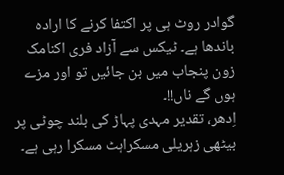گوادر روٹ ہی پر اکتفا کرنے کا ارادہ باندھا ہے۔ ٹیکس سے آزاد فری اکنامک زون پنجاب میں بن جائیں تو اور مزے ہوں گے ناں!!۔
اِدھر، تقدیر مہدی پہاڑ کی بلند چوٹی پر بیٹھی زہریلی مسکراہٹ مسکرا رہی ہے۔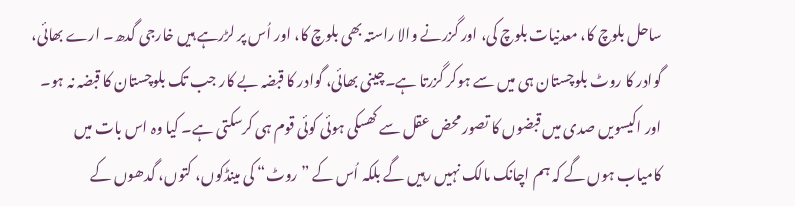ساحل بلوچ کا، معدنیات بلوچ کی، اور گزرنے والا راستہ بھی بلوچ کا، اور اُس پر لڑرہے ہیں خارجی گدھ۔ ارے بھائی، گوادر کا روٹ بلوچستان ہی میں سے ہوکر گزرتا ہے۔چینی بھائی، گوادر کا قبضہ بے کار جب تک بلوچستان کا قبضہ نہ ہو۔ اور اکیسویں صدی میں قبضوں کا تصور محض عقل سے کھسکی ہوئی کوئی قوم ہی کرسکتی ہے۔ کیا وہ اس بات میں کامیاب ہوں گے کہ ہم اچانک مالک نہیں رہیں گے بلکہ اُس کے ”روٹ“ کی مینڈکوں، کتوں، گدھوں کے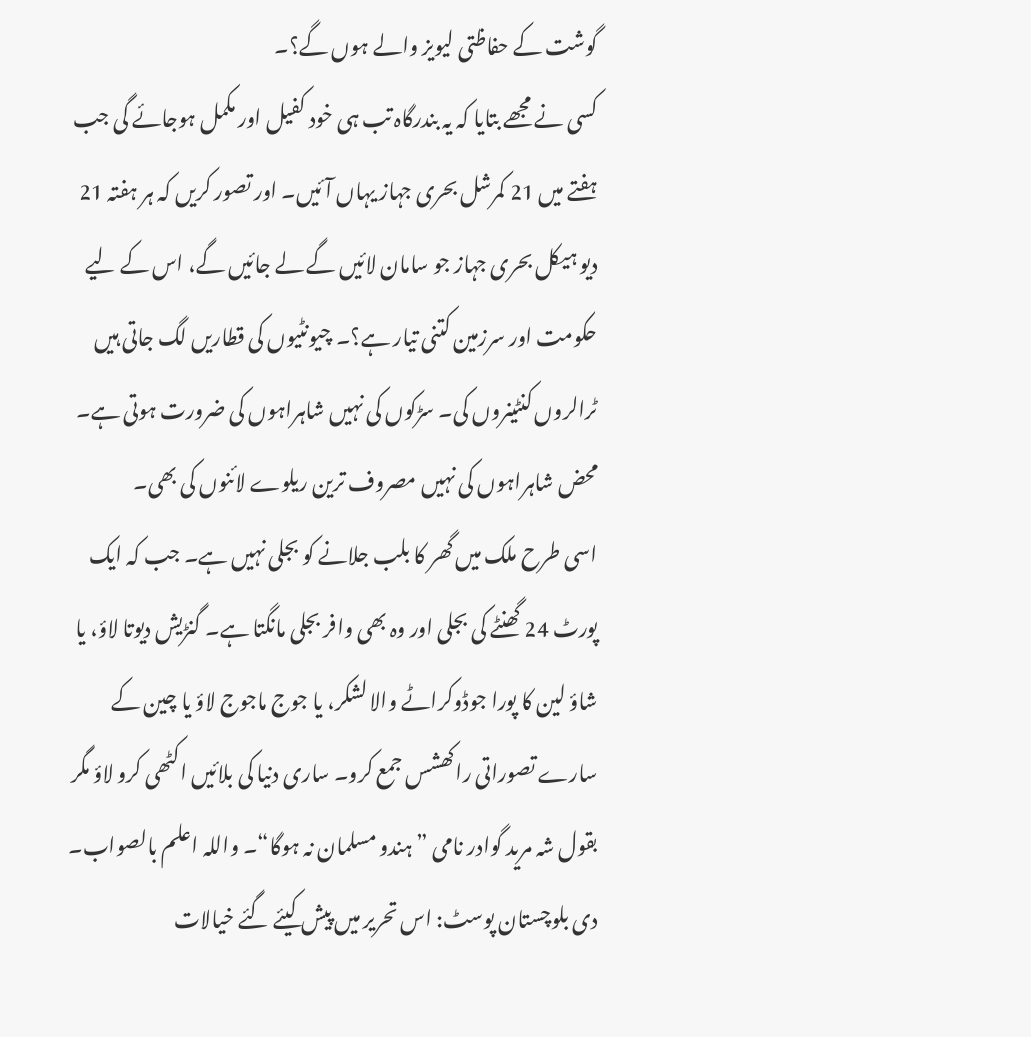گوشت کے حفاظتی لیویز والے ہوں گے؟۔
کسی نے مجھے بتایا کہ یہ بندرگاہ تب ہی خود کفیل اور مکمل ہوجائے گی جب ہفتے میں 21 کمرشل بحری جہاز یہاں آئیں۔ اور تصور کریں کہ ہر ہفتہ 21 دیو ہیکل بحری جہاز جو سامان لائیں گے لے جائیں گے، اس کے لیے حکومت اور سرزمین کتنی تیار ہے؟۔ چیونٹیوں کی قطاریں لگ جاتی ہیں ٹرالروں کنٹینروں کی۔ سڑکوں کی نہیں شاہراہوں کی ضرورت ہوتی ہے۔ محض شاہراہوں کی نہیں مصروف ترین ریلوے لائنوں کی بھی۔
اسی طرح ملک میں گھر کا بلب جلانے کو بجلی نہیں ہے۔ جب کہ ایک پورٹ 24 گھنٹے کی بجلی اور وہ بھی وافر بجلی مانگتا ہے۔ گنڑیش دیوتا لاؤ، یا شاؤ لین کا پورا جوڈوکراٹے والا لشکر، یا جوج ماجوج لاؤ یا چین کے سارے تصوراتی راکھشس جمع کرو۔ ساری دنیا کی بلائیں اکٹھی کرو لاؤ مگر بقول شہ مرید گوادر نامی ”ہندو مسلمان نہ ہوگا“۔ واللہ اعلم بالصواب۔
دی بلوچستان پوسٹ: اس تحریر میں پیش کیئے گئے خیالات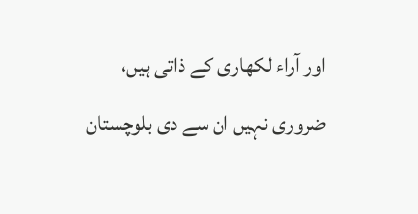اور آراء لکھاری کے ذاتی ہیں، ضروری نہیں ان سے دی بلوچستان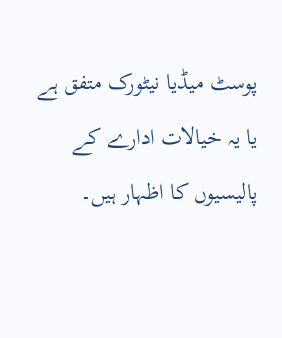پوسٹ میڈیا نیٹورک متفق ہے یا یہ خیالات ادارے کے پالیسیوں کا اظہار ہیں۔